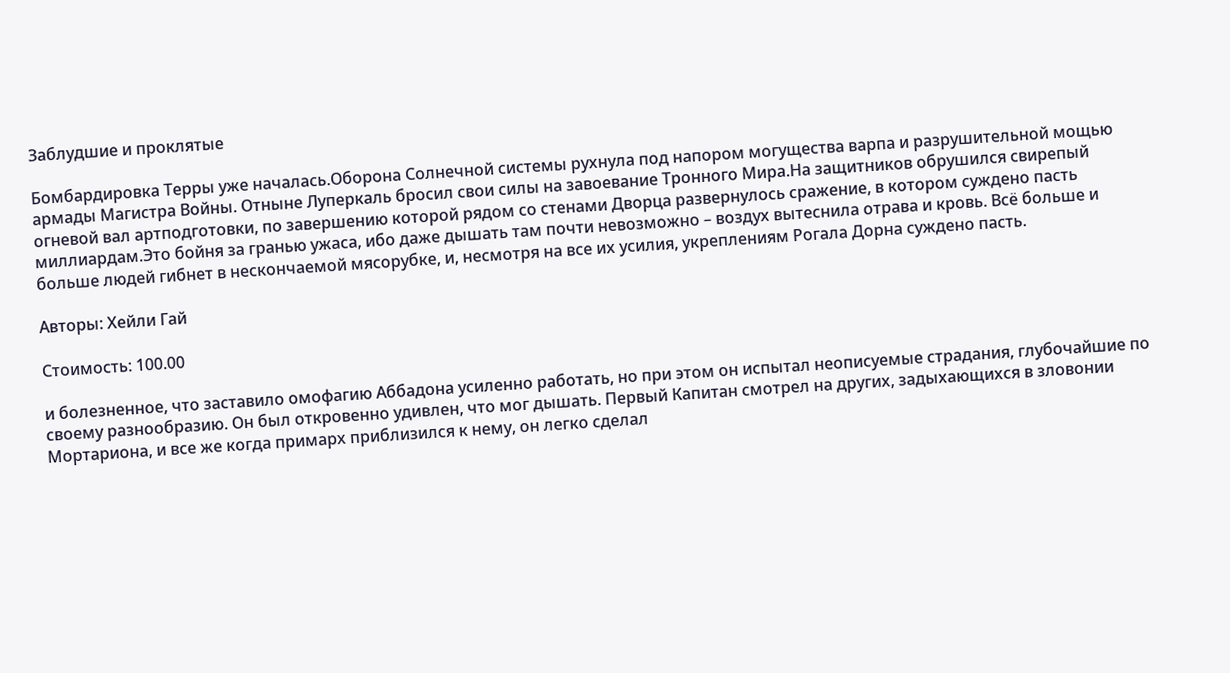Заблудшие и проклятые

Бомбардировка Терры уже началась.Оборона Солнечной системы рухнула под напором могущества варпа и разрушительной мощью армады Магистра Войны. Отныне Луперкаль бросил свои силы на завоевание Тронного Мира.На защитников обрушился свирепый огневой вал артподготовки, по завершению которой рядом со стенами Дворца развернулось сражение, в котором суждено пасть миллиардам.Это бойня за гранью ужаса, ибо даже дышать там почти невозможно – воздух вытеснила отрава и кровь. Всё больше и больше людей гибнет в нескончаемой мясорубке, и, несмотря на все их усилия, укреплениям Рогала Дорна суждено пасть.

Авторы: Хейли Гай

Стоимость: 100.00

и болезненное, что заставило омофагию Аббадона усиленно работать, но при этом он испытал неописуемые страдания, глубочайшие по своему разнообразию. Он был откровенно удивлен, что мог дышать. Первый Капитан смотрел на других, задыхающихся в зловонии Мортариона, и все же когда примарх приблизился к нему, он легко сделал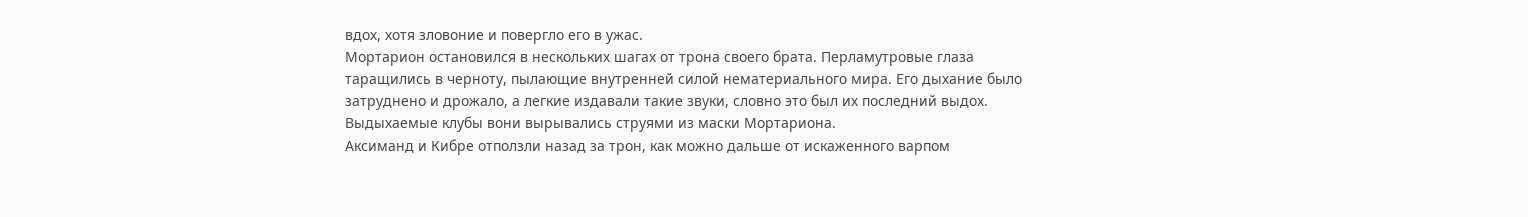вдох, хотя зловоние и повергло его в ужас.
Мортарион остановился в нескольких шагах от трона своего брата. Перламутровые глаза таращились в черноту, пылающие внутренней силой нематериального мира. Его дыхание было затруднено и дрожало, а легкие издавали такие звуки, словно это был их последний выдох. Выдыхаемые клубы вони вырывались струями из маски Мортариона.
Аксиманд и Кибре отползли назад за трон, как можно дальше от искаженного варпом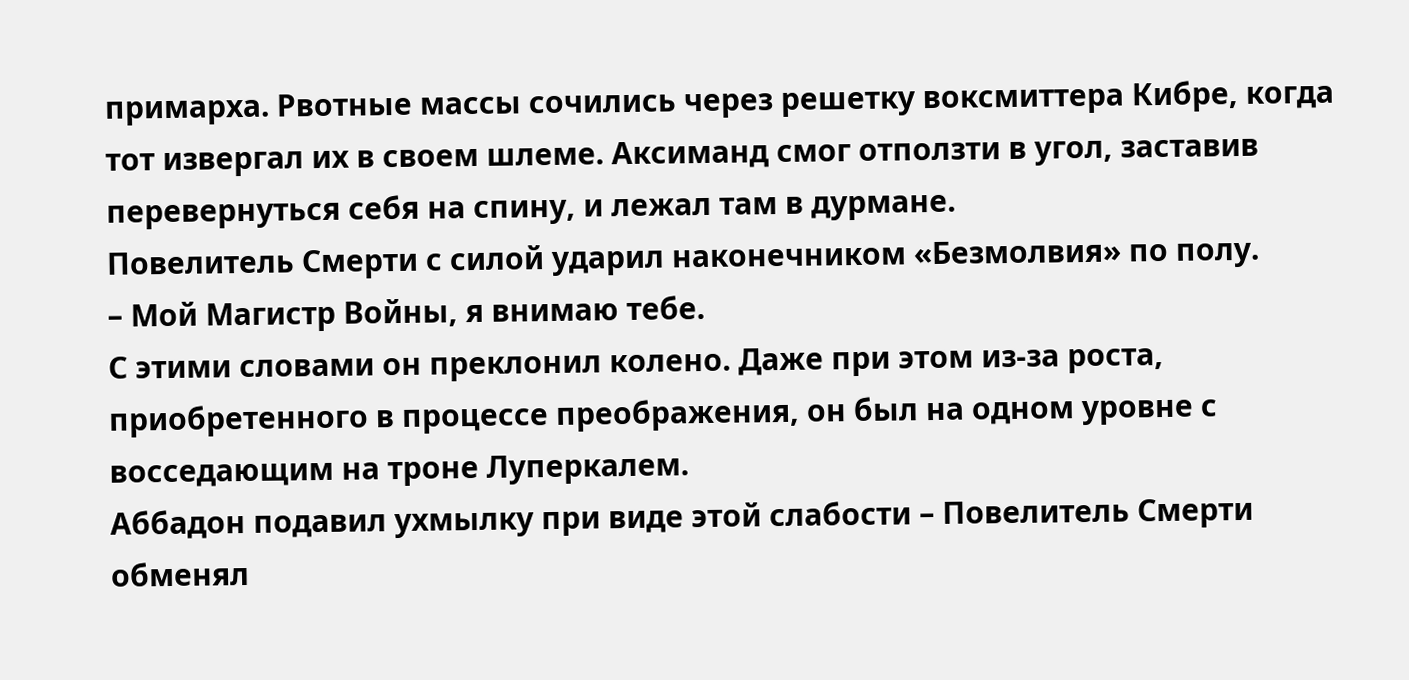примарха. Рвотные массы сочились через решетку воксмиттера Кибре, когда тот извергал их в своем шлеме. Аксиманд смог отползти в угол, заставив перевернуться себя на спину, и лежал там в дурмане.
Повелитель Смерти с силой ударил наконечником «Безмолвия» по полу.
– Мой Магистр Войны, я внимаю тебе.
С этими словами он преклонил колено. Даже при этом из-за роста, приобретенного в процессе преображения, он был на одном уровне с восседающим на троне Луперкалем.
Аббадон подавил ухмылку при виде этой слабости – Повелитель Смерти обменял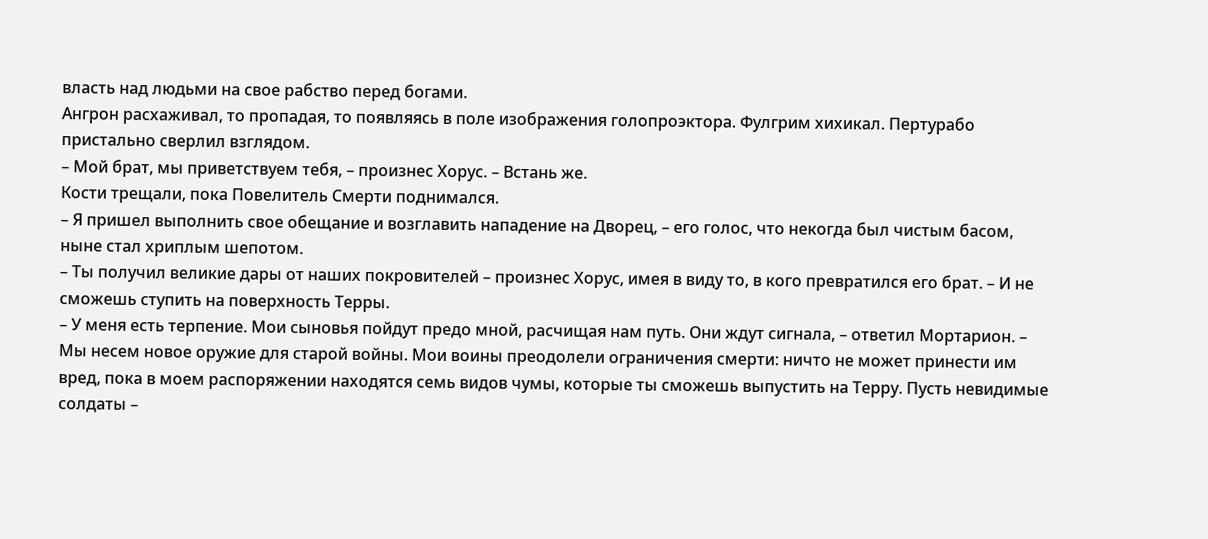власть над людьми на свое рабство перед богами.
Ангрон расхаживал, то пропадая, то появляясь в поле изображения голопроэктора. Фулгрим хихикал. Пертурабо пристально сверлил взглядом.
– Мой брат, мы приветствуем тебя, – произнес Хорус. – Встань же.
Кости трещали, пока Повелитель Смерти поднимался.
– Я пришел выполнить свое обещание и возглавить нападение на Дворец, – его голос, что некогда был чистым басом, ныне стал хриплым шепотом.
– Ты получил великие дары от наших покровителей – произнес Хорус, имея в виду то, в кого превратился его брат. – И не сможешь ступить на поверхность Терры.
– У меня есть терпение. Мои сыновья пойдут предо мной, расчищая нам путь. Они ждут сигнала, – ответил Мортарион. – Мы несем новое оружие для старой войны. Мои воины преодолели ограничения смерти: ничто не может принести им вред, пока в моем распоряжении находятся семь видов чумы, которые ты сможешь выпустить на Терру. Пусть невидимые солдаты –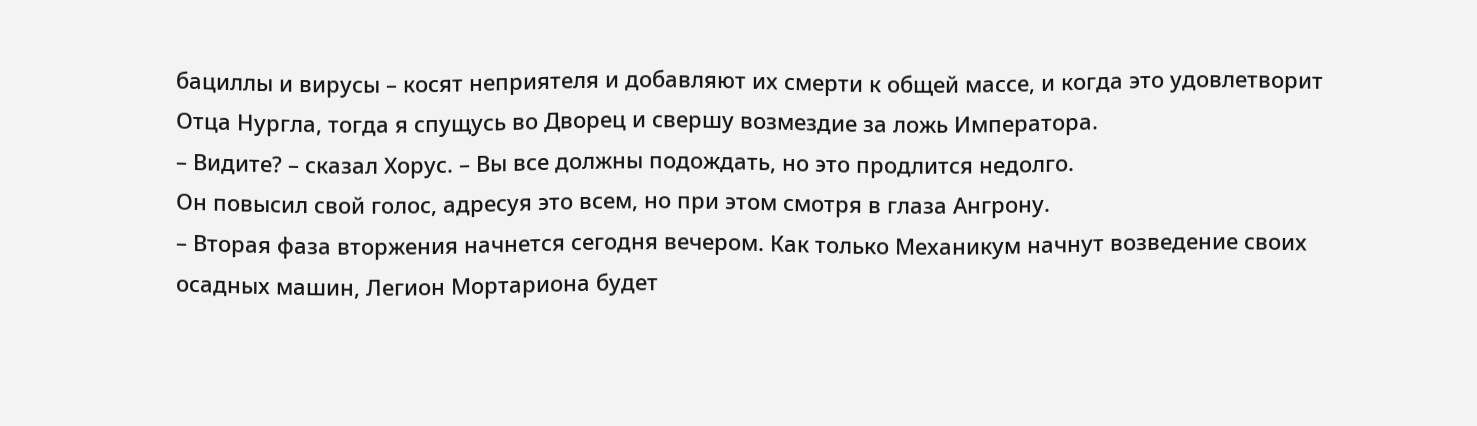бациллы и вирусы – косят неприятеля и добавляют их смерти к общей массе, и когда это удовлетворит Отца Нургла, тогда я спущусь во Дворец и свершу возмездие за ложь Императора.
– Видите? – сказал Хорус. – Вы все должны подождать, но это продлится недолго.
Он повысил свой голос, адресуя это всем, но при этом смотря в глаза Ангрону.
– Вторая фаза вторжения начнется сегодня вечером. Как только Механикум начнут возведение своих осадных машин, Легион Мортариона будет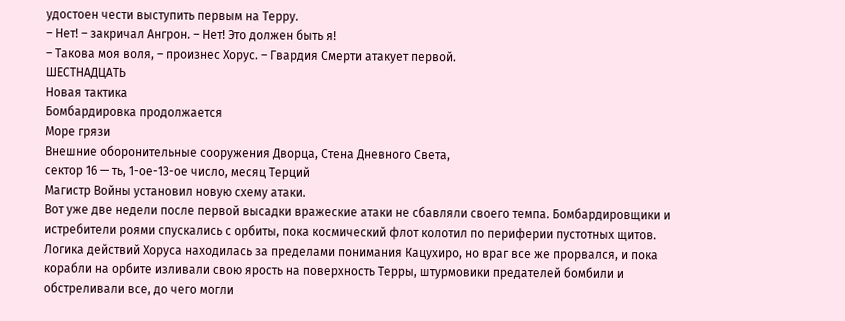удостоен чести выступить первым на Терру.
– Нет! – закричал Ангрон. – Нет! Это должен быть я!
– Такова моя воля, – произнес Хорус. – Гвардия Смерти атакует первой.
ШЕСТНАДЦАТЬ
Новая тактика
Бомбардировка продолжается
Море грязи
Внешние оборонительные сооружения Дворца, Стена Дневного Света,
сектор 16 — ть, 1-ое-13-ое число, месяц Терций
Магистр Войны установил новую схему атаки.
Вот уже две недели после первой высадки вражеские атаки не сбавляли своего темпа. Бомбардировщики и истребители роями спускались с орбиты, пока космический флот колотил по периферии пустотных щитов. Логика действий Хоруса находилась за пределами понимания Кацухиро, но враг все же прорвался, и пока корабли на орбите изливали свою ярость на поверхность Терры, штурмовики предателей бомбили и обстреливали все, до чего могли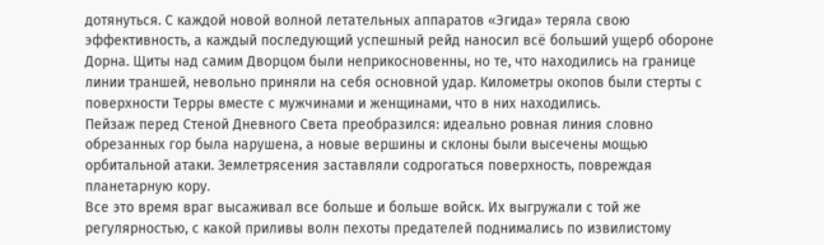дотянуться. С каждой новой волной летательных аппаратов «Эгида» теряла свою эффективность, а каждый последующий успешный рейд наносил всё больший ущерб обороне Дорна. Щиты над самим Дворцом были неприкосновенны, но те, что находились на границе линии траншей, невольно приняли на себя основной удар. Километры окопов были стерты с поверхности Терры вместе с мужчинами и женщинами, что в них находились.
Пейзаж перед Стеной Дневного Света преобразился: идеально ровная линия словно обрезанных гор была нарушена, а новые вершины и склоны были высечены мощью орбитальной атаки. Землетрясения заставляли содрогаться поверхность, повреждая планетарную кору.
Все это время враг высаживал все больше и больше войск. Их выгружали с той же регулярностью, с какой приливы волн пехоты предателей поднимались по извилистому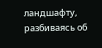ландшафту, разбиваясь об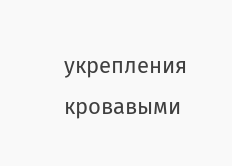укрепления кровавыми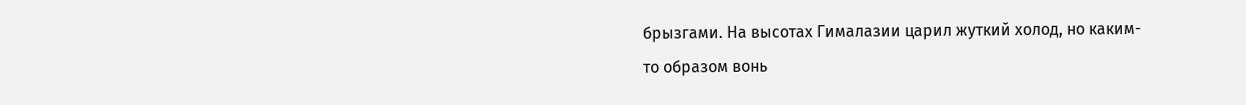брызгами. На высотах Гималазии царил жуткий холод, но каким-то образом вонь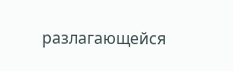разлагающейся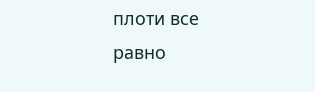плоти все равно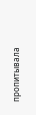пропитывала